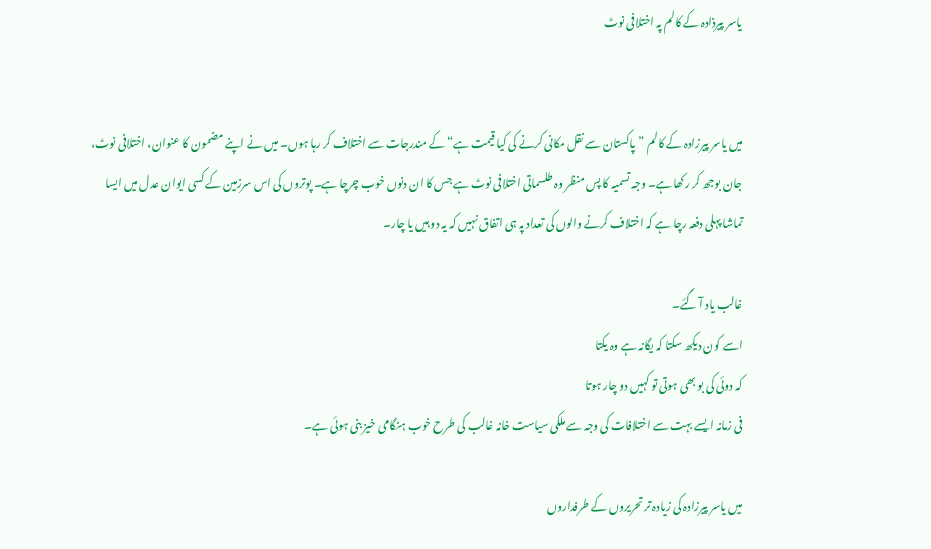یاسر پیرذادہ کے کالم پہ اختلافی نوٹ


میں یاسر پیرزادہ کے کالم ”پاکستان سے نقل مکانی کرنے کی کیا قیمت ہے“ کے مندرجات سے اختلاف کر رہا ہوں۔ میں نے اپنے مضمون کا عنوان، اختلافی نوٹ، جان بوجھ کر رکھا ہے۔ وجہ تسمیہ کا پس منظر وہ طلسماتی اختلافی نوٹ ہے جس کا ان دنوں خوب چرچا ہے۔ پوتروں کی اس سرزمین کے کسی ایوان عدل میں ایسا تماشا پہلی دفعہ رچا ہے کہ اختلاف کرنے والوں کی تعداد پہ ہی اتفاق نہیں کہ یہ دو ہیں یا چار۔

غالب یاد آ گئے۔
اسے کون دیکھ سکتا کہ یگانہ ہے وہ یکتا
کہ دوئی کی بو بھی ہوتی تو کہیں دو چار ہوتا
فی زمانہ ایسے بہت سے اختلافات کی وجہ سے ملکی سیاست خانہ غالب کی طرح خوب ہنگامی خیز بنی ہوئی ہے۔

میں یاسر پیرزادہ کی زیادہ تر تحریروں کے طرفداروں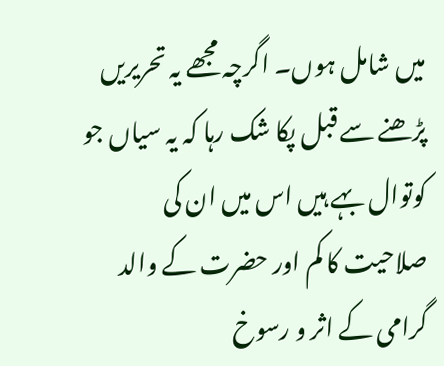میں شامل ہوں۔ اگرچہ مجھے یہ تحریریں پڑھنے سے قبل پکا شک رہا کہ یہ سیاں جو کوتوال بہے ہیں اس میں ان کی صلاحیت کا کم اور حضرت کے والد گرامی کے اثر و رسوخ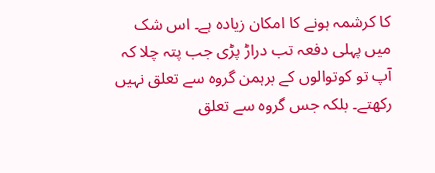کا کرشمہ ہونے کا امکان زیادہ ہے۔ اس شک میں پہلی دفعہ تب دراڑ پڑی جب پتہ چلا کہ آپ تو کوتوالوں کے برہمن گروہ سے تعلق نہیں رکھتے۔ بلکہ جس گروہ سے تعلق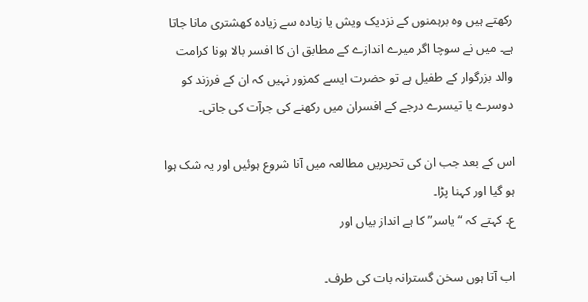رکھتے ہیں وہ برہمنوں کے نزدیک ویش یا زیادہ سے زیادہ کھشتری مانا جاتا ہے۔ میں نے سوچا اگر میرے اندازے کے مطابق ان کا افسر بالا ہونا کرامت والد بزرگوار کے طفیل ہے تو حضرت ایسے کمزور نہیں کہ ان کے فرزند کو دوسرے یا تیسرے درجے کے افسران میں رکھنے کی جرآت کی جاتی۔

اس کے بعد جب ان کی تحریریں مطالعہ میں آنا شروع ہوئیں اور یہ شک ہوا ہو گیا اور کہنا پڑا۔
ع۔ کہتے کہ “یاسر” کا ہے انداز بیاں اور

اب آتا ہوں سخن گسترانہ بات کی طرف۔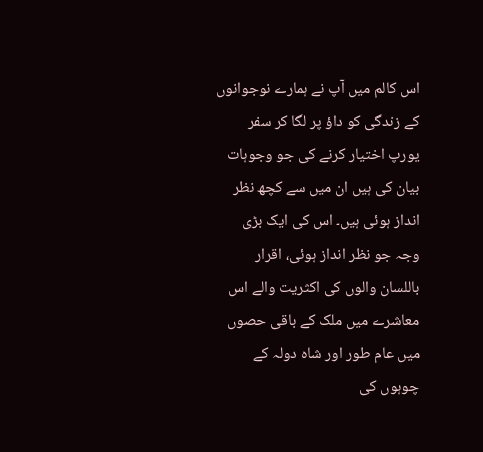اس کالم میں آپ نے ہمارے نوجوانوں کے زندگی کو داؤ پر لگا کر سفر یورپ اختیار کرنے کی جو وجوہات بیان کی ہیں ان میں سے کچھ نظر انداز ہوئی ہیں۔ اس کی ایک بڑی وجہ جو نظر انداز ہوئی، اقرار باللسان والوں کی اکثریت والے اس معاشرے میں ملک کے باقی حصوں میں عام طور اور شاہ دولہ کے چوہوں کی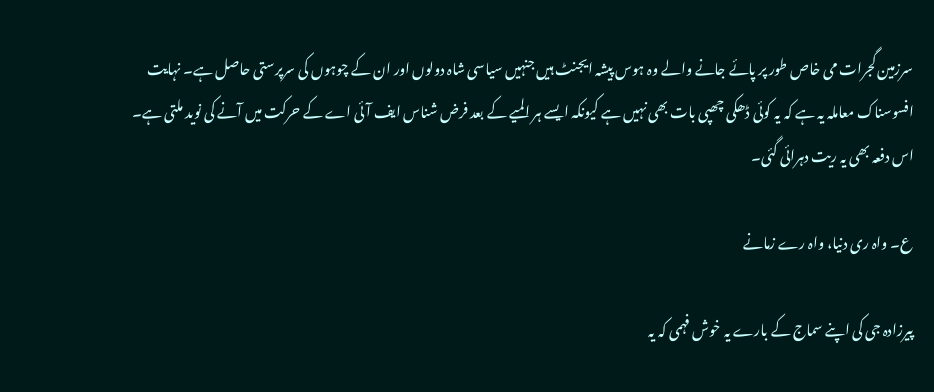سرزمین گجرات می خاص طور پر پائے جانے والے وہ ہوس پیشہ ایجنٹ ہیں جنہیں سیاسی شاہ دولوں اور ان کے چوہوں کی سرپرستی حاصل ہے۔ نہایت افسوسناک معاملہ یہ ہے کہ یہ کوئی ڈھکی چھپی بات بھی نہیں ہے کیونکہ ایسے ہر المیے کے بعد فرض شناس ایف آئی اے کے حرکت میں آنے کی نوید ملتی ہے۔ اس دفعہ بھی یہ ریت دہرائی گئی۔

ع۔ واہ ری دنیا، واہ رے زمانے

پیرزادہ جی کی اپنے سماج کے بارے یہ خوش فہمی کہ یہ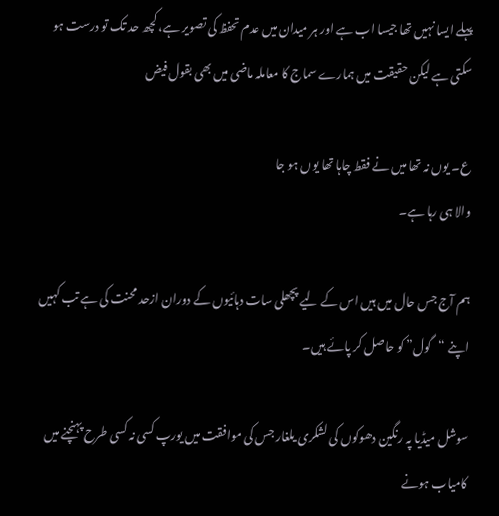پہلے ایسا نہیں تھا جیسا اب ہے اور ہر میدان میں عدم تحفظ کی تصویر ہے، کچھ حد تک تو درست ہو سکتی ہے لیکن حقیقت میں ہمارے سماج کا معاملہ ماضی میں بھی بقول فیض

ع۔ یوں نہ تھا میں نے فقط چاہا تھا یوں ہو جا
والا ہی رہا ہے۔

ہم آج جس حال میں ہیں اس کے لیے پچھلی سات دہائیوں کے دوران ازحد محنت کی ہے تب کہیں اپنے “گول” کو حاصل کر پائے ہیں۔

سوشل میڈیا پہ رنگین دھوکوں کی لشکری یلغار جس کی موافقت میں یورپ کسی نہ کسی طرح پہنچنے میں کامیاب ہونے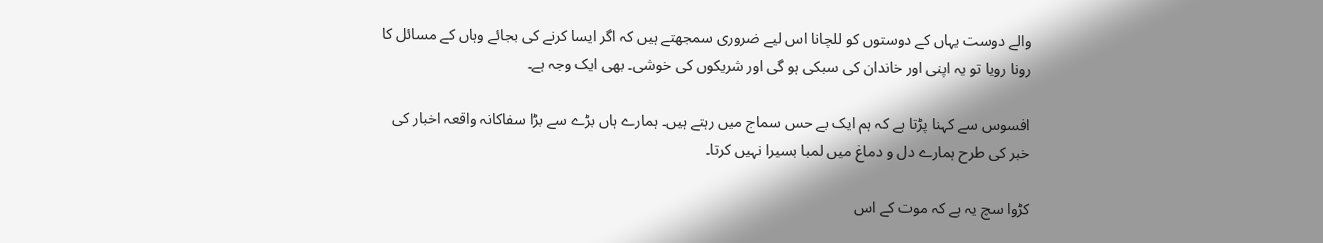والے دوست یہاں کے دوستوں کو للچانا اس لیے ضروری سمجھتے ہیں کہ اگر ایسا کرنے کی بجائے وہاں کے مسائل کا رونا رویا تو یہ اپنی اور خاندان کی سبکی ہو گی اور شریکوں کی خوشی۔ بھی ایک وجہ ہے۔

افسوس سے کہنا پڑتا ہے کہ ہم ایک بے حس سماج میں رہتے ہیں۔ ہمارے ہاں بڑے سے بڑا سفاکانہ واقعہ اخبار کی خبر کی طرح ہمارے دل و دماغ میں لمبا بسیرا نہیں کرتا۔

کڑوا سچ یہ ہے کہ موت کے اس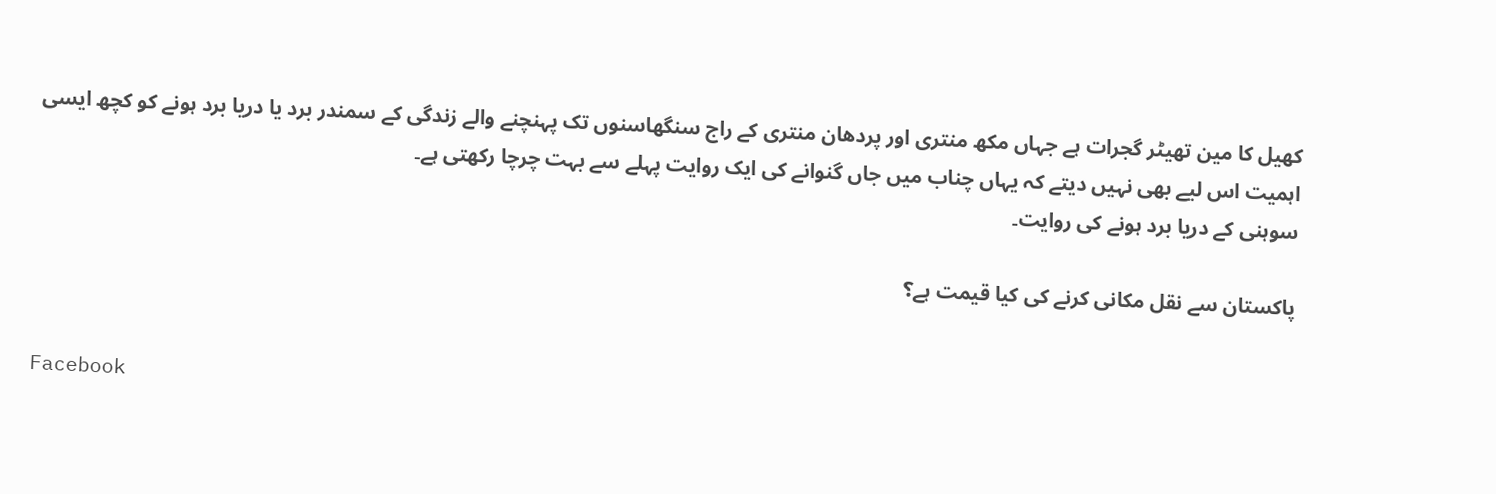کھیل کا مین تھیٹر گجرات ہے جہاں مکھ منتری اور پردھان منتری کے راج سنگھاسنوں تک پہنچنے والے زندگی کے سمندر برد یا دریا برد ہونے کو کچھ ایسی اہمیت اس لیے بھی نہیں دیتے کہ یہاں چناب میں جاں گنوانے کی ایک روایت پہلے سے بہت چرچا رکھتی ہے۔
سوہنی کے دریا برد ہونے کی روایت۔

پاکستان سے نقل مکانی کرنے کی کیا قیمت ہے؟


Facebook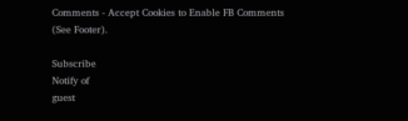Comments - Accept Cookies to Enable FB Comments (See Footer).

Subscribe
Notify of
guest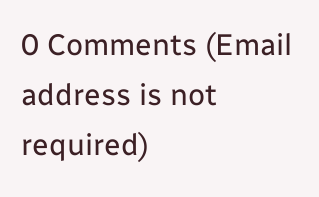0 Comments (Email address is not required)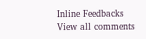Inline Feedbacks
View all comments